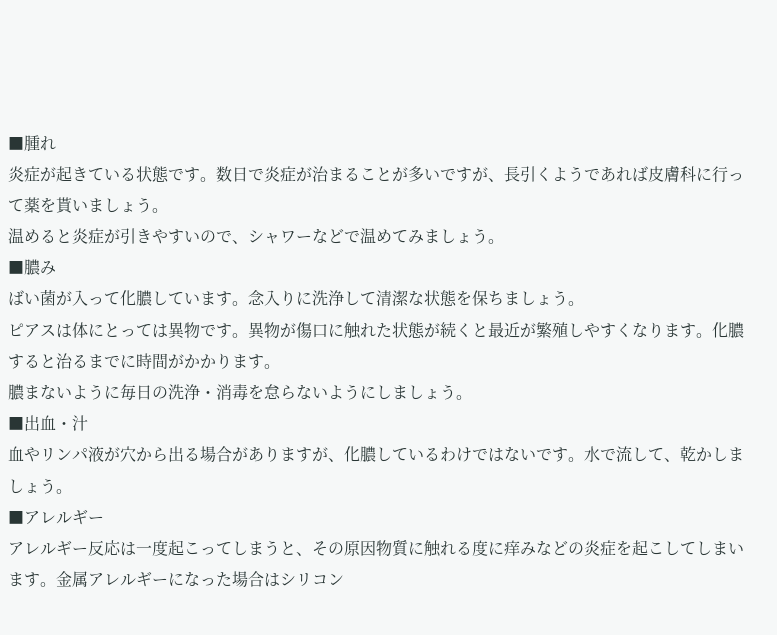■腫れ
炎症が起きている状態です。数日で炎症が治まることが多いですが、長引くようであれば皮膚科に行って薬を貰いましょう。
温めると炎症が引きやすいので、シャワーなどで温めてみましょう。
■膿み
ばい菌が入って化膿しています。念入りに洗浄して清潔な状態を保ちましょう。
ピアスは体にとっては異物です。異物が傷口に触れた状態が続くと最近が繁殖しやすくなります。化膿すると治るまでに時間がかかります。
膿まないように毎日の洗浄・消毒を怠らないようにしましょう。
■出血・汁
血やリンパ液が穴から出る場合がありますが、化膿しているわけではないです。水で流して、乾かしましょう。
■アレルギー
アレルギー反応は一度起こってしまうと、その原因物質に触れる度に痒みなどの炎症を起こしてしまいます。金属アレルギーになった場合はシリコン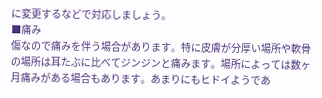に変更するなどで対応しましょう。
■痛み
傷なので痛みを伴う場合があります。特に皮膚が分厚い場所や軟骨の場所は耳たぶに比べてジンジンと痛みます。場所によっては数ヶ月痛みがある場合もあります。あまりにもヒドイようであ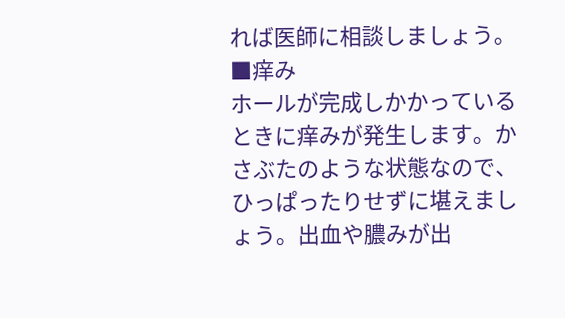れば医師に相談しましょう。
■痒み
ホールが完成しかかっているときに痒みが発生します。かさぶたのような状態なので、ひっぱったりせずに堪えましょう。出血や膿みが出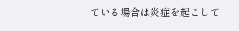ている場合は炎症を起こして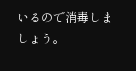いるので消毒しましょう。